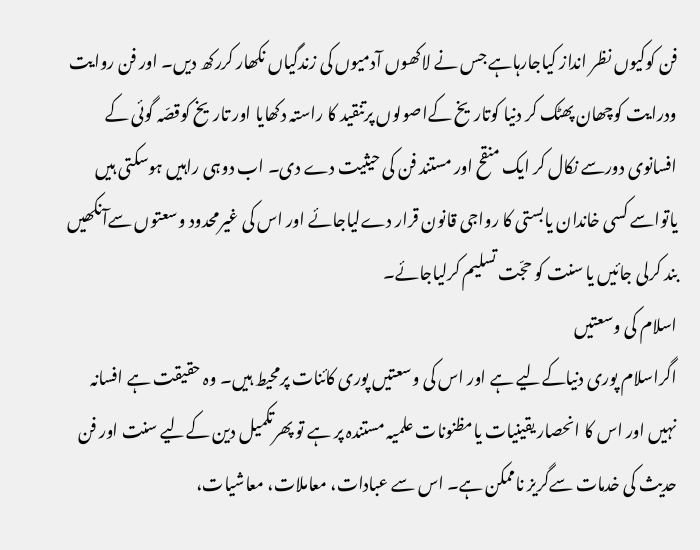فن کوکیوں نظر انداز کیاجارہاہے جس نے لاکھوں آدمیوں کی زندگیاں نکھار کررکھ دیں۔ اور فن روایت ودرایت کوچھان پھٹک کر دنیا کوتاریخ کےاصولوں پرتنقید کا راستہ دکھایا اور تاریخ کوقصّہ گوئی کے افسانوی دورسے نکال کر ایک منقح اور مستند فن کی حیثیت دے دی۔ اب دوہی راہیں ہوسکتی ہیں یاتواسے کسی خاندان یابستی کا رواجی قانون قرار دےلیاجائے اور اس کی غیرمحدود وسعتوں سےآنکھیں بند کرلی جائیں یا سنت کو حجّت تسلیم کرلیاجائے۔
اسلام کی وسعتیں
اگراسلام پوری دنیاکےلیے ہے اور اس کی وسعتیں پوری کائنات پرمحیط ہیں۔ وہ حقیقت ہے افسانہ نہیں اور اس کا انحصار یقینیات یامظنونات علمیہ مستندہ پر ہے تو پھرتکمیل دین کےلیے سنت اور فن حدیث کی خدمات سےگریز ناممکن ہے۔ اس سے عبادات، معاملات، معاشیات،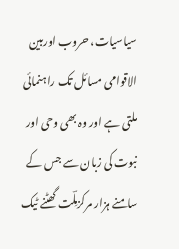سیاسیات، حروب اوربین الاقوامی مسائل تک راہنمائی ملتی ہے اور وہ بھی وحی اور نبوت کی زبان سے جس کے سامنے ہزار مرکزمِلؔت گھٹنے ٹیک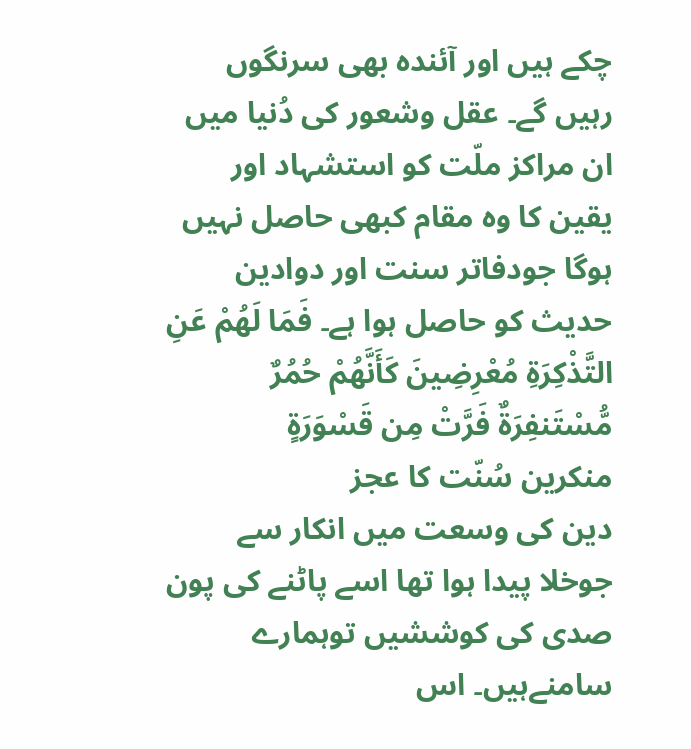چکے ہیں اور آئندہ بھی سرنگوں رہیں گے۔ عقل وشعور کی دُنیا میں ان مراکز ملّت کو استشہاد اور یقین کا وہ مقام کبھی حاصل نہیں ہوگا جودفاتر سنت اور دوادین حدیث کو حاصل ہوا ہے۔ فَمَا لَهُمْ عَنِ التَّذْكِرَةِ مُعْرِضِينَ كَأَنَّهُمْ حُمُرٌ مُّسْتَنفِرَةٌ فَرَّتْ مِن قَسْوَرَةٍ
منکرین سُنّت کا عجز
دین کی وسعت میں انکار سے جوخلا پیدا ہوا تھا اسے پاٹنے کی پون صدی کی کوششیں توہمارے سامنےہیں۔ اس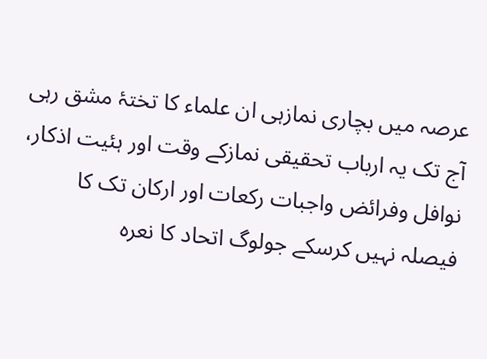عرصہ میں بچاری نمازہی ان علماء کا تختۂ مشق رہی آج تک یہ ارباب تحقیقی نمازکے وقت اور ہئیت اذکار، نوافل وفرائض واجبات رکعات اور ارکان تک کا فیصلہ نہیں کرسکے جولوگ اتحاد کا نعرہ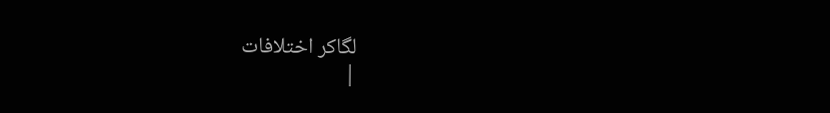لگاکر اختلافات
|